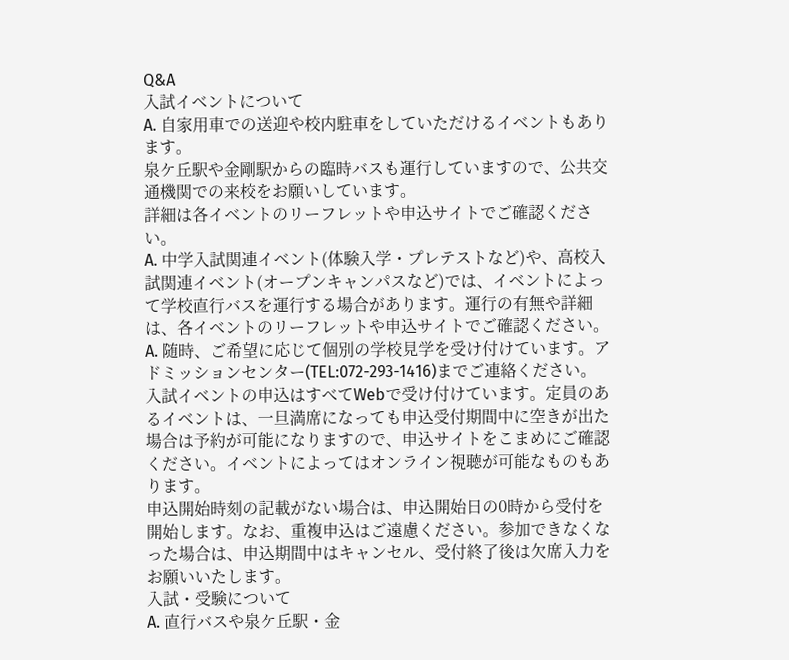Q&A
入試イベントについて
A. 自家用車での送迎や校内駐車をしていただけるイベントもあります。
泉ケ丘駅や金剛駅からの臨時バスも運行していますので、公共交通機関での来校をお願いしています。
詳細は各イベントのリーフレットや申込サイトでご確認ください。
A. 中学入試関連イベント(体験入学・プレテストなど)や、高校入試関連イベント(オープンキャンパスなど)では、イベントによって学校直行バスを運行する場合があります。運行の有無や詳細は、各イベントのリーフレットや申込サイトでご確認ください。
A. 随時、ご希望に応じて個別の学校見学を受け付けています。アドミッションセンター(TEL:072-293-1416)までご連絡ください。
入試イベントの申込はすべてWebで受け付けています。定員のあるイベントは、一旦満席になっても申込受付期間中に空きが出た場合は予約が可能になりますので、申込サイトをこまめにご確認ください。イベントによってはオンライン視聴が可能なものもあります。
申込開始時刻の記載がない場合は、申込開始日の0時から受付を開始します。なお、重複申込はご遠慮ください。参加できなくなった場合は、申込期間中はキャンセル、受付終了後は欠席入力をお願いいたします。
入試・受験について
A. 直行バスや泉ケ丘駅・金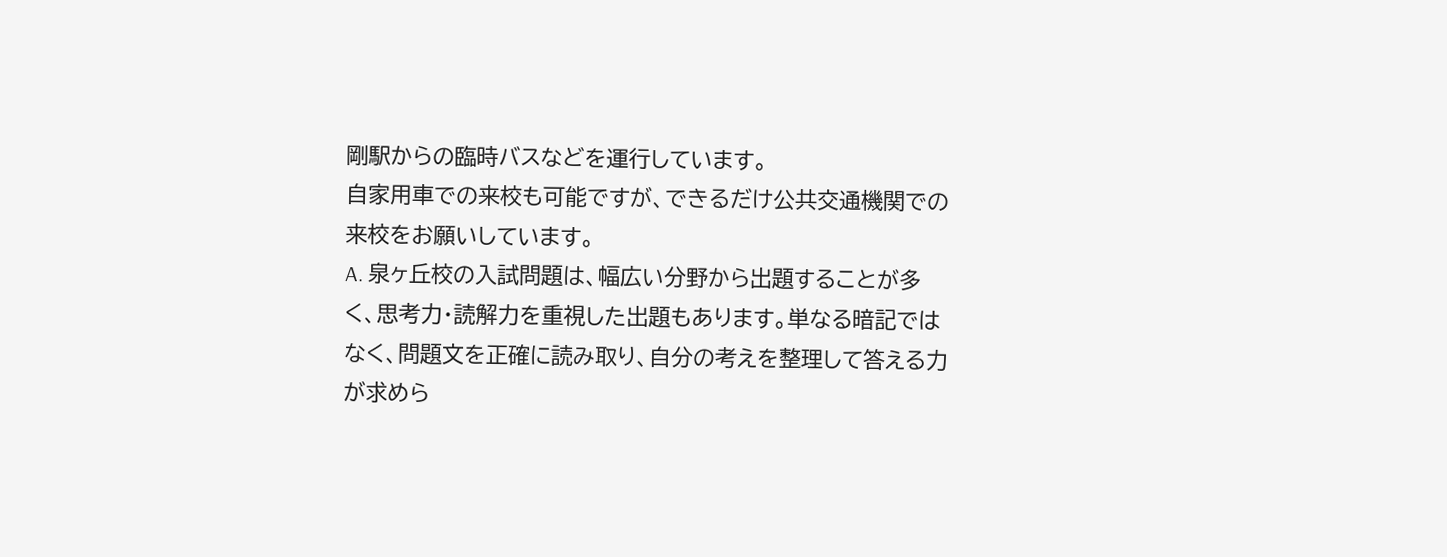剛駅からの臨時バスなどを運行しています。
自家用車での来校も可能ですが、できるだけ公共交通機関での来校をお願いしています。
A. 泉ヶ丘校の入試問題は、幅広い分野から出題することが多く、思考力・読解力を重視した出題もあります。単なる暗記ではなく、問題文を正確に読み取り、自分の考えを整理して答える力が求めら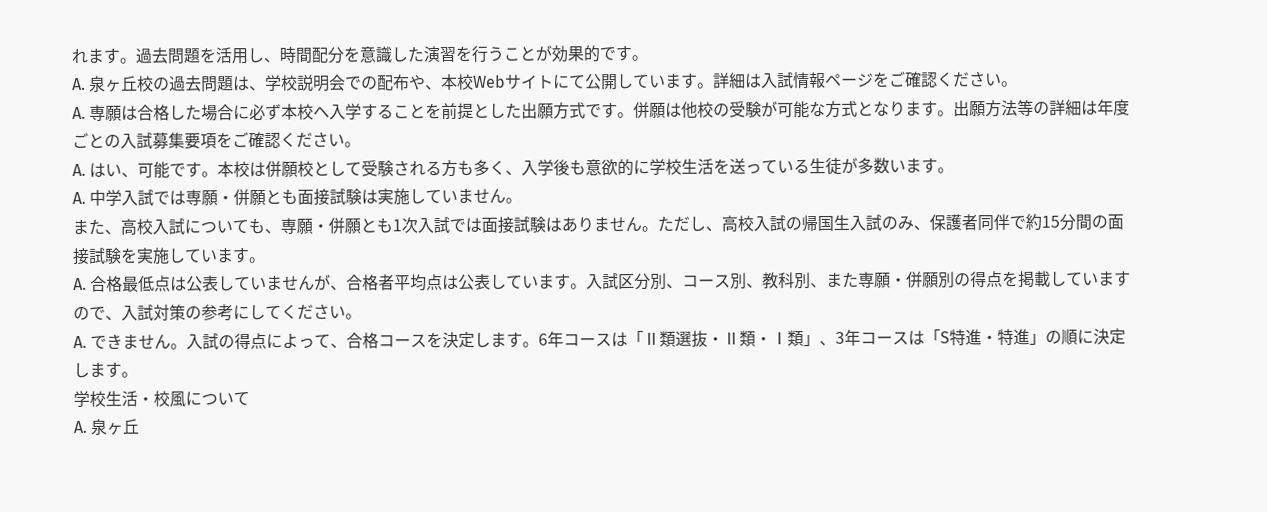れます。過去問題を活用し、時間配分を意識した演習を行うことが効果的です。
A. 泉ヶ丘校の過去問題は、学校説明会での配布や、本校Webサイトにて公開しています。詳細は入試情報ページをご確認ください。
A. 専願は合格した場合に必ず本校へ入学することを前提とした出願方式です。併願は他校の受験が可能な方式となります。出願方法等の詳細は年度ごとの入試募集要項をご確認ください。
A. はい、可能です。本校は併願校として受験される方も多く、入学後も意欲的に学校生活を送っている生徒が多数います。
A. 中学入試では専願・併願とも面接試験は実施していません。
また、高校入試についても、専願・併願とも1次入試では面接試験はありません。ただし、高校入試の帰国生入試のみ、保護者同伴で約15分間の面接試験を実施しています。
A. 合格最低点は公表していませんが、合格者平均点は公表しています。入試区分別、コース別、教科別、また専願・併願別の得点を掲載していますので、入試対策の参考にしてください。
A. できません。入試の得点によって、合格コースを決定します。6年コースは「Ⅱ類選抜・Ⅱ類・Ⅰ類」、3年コースは「S特進・特進」の順に決定します。
学校生活・校風について
A. 泉ヶ丘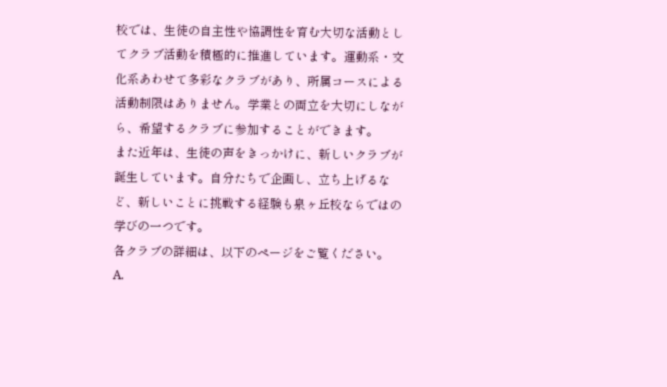校では、生徒の自主性や協調性を育む大切な活動としてクラブ活動を積極的に推進しています。運動系・文化系あわせて多彩なクラブがあり、所属コースによる活動制限はありません。学業との両立を大切にしながら、希望するクラブに参加することができます。
また近年は、生徒の声をきっかけに、新しいクラブが誕生しています。自分たちで企画し、立ち上げるなど、新しいことに挑戦する経験も泉ヶ丘校ならではの学びの一つです。
各クラブの詳細は、以下のページをご覧ください。
A.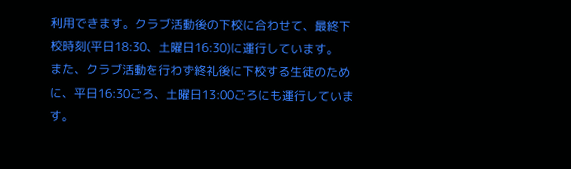利用できます。クラブ活動後の下校に合わせて、最終下校時刻(平日18:30、土曜日16:30)に運行しています。
また、クラブ活動を行わず終礼後に下校する生徒のために、平日16:30ごろ、土曜日13:00ごろにも運行しています。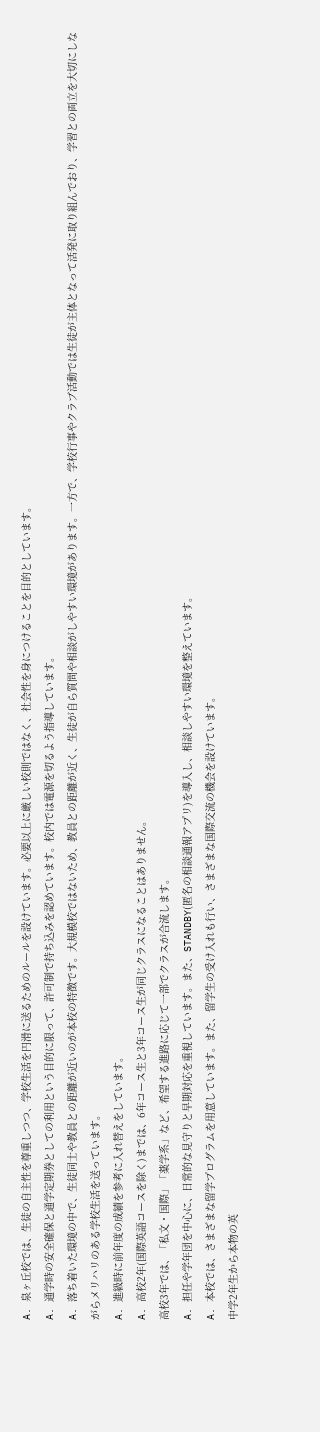A. 泉ヶ丘校では、生徒の自主性を尊重しつつ、学校生活を円滑に送るためのルールを設けています。必要以上に厳しい校則ではなく、社会性を身につけることを目的としています。
A. 通学時の安全確保と通学定期券としての利用という目的に限って、許可制で持ち込みを認めています。校内では電源を切るよう指導しています。
A. 落ち着いた環境の中で、生徒同士や教員との距離が近いのが本校の特徴です。大規模校ではないため、教員との距離が近く、生徒が自ら質問や相談がしやすい環境があります。一方で、学校行事やクラブ活動では生徒が主体となって活発に取り組んでおり、学習との両立を大切にしながらメリハリのある学校生活を送っています。
A. 進級時に前年度の成績を参考に入れ替えをしています。
A. 高校2年(国際英語コースを除く)までは、6年コース生と3年コース生が同じクラスになることはありません。
高校3年では、「私文・国際」「薬学系」など、希望する進路に応じて一部でクラスが合流します。
A. 担任や学年団を中心に、日常的な見守りと早期対応を重視しています。また、STANDBY(匿名の相談通報アプリ)を導入し、相談しやすい環境を整えています。
A. 本校では、さまざまな留学プログラムを用意しています。また、留学生の受け入れも行い、さまざまな国際交流の機会を設けています。
中学2年生から本物の英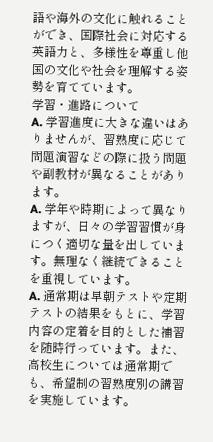語や海外の文化に触れることができ、国際社会に対応する英語力と、多様性を尊重し他国の文化や社会を理解する姿勢を育てています。
学習・進路について
A. 学習進度に大きな違いはありませんが、習熟度に応じて問題演習などの際に扱う問題や副教材が異なることがあります。
A. 学年や時期によって異なりますが、日々の学習習慣が身につく適切な量を出しています。無理なく継続できることを重視しています。
A. 通常期は早朝テストや定期テストの結果をもとに、学習内容の定着を目的とした補習を随時行っています。また、高校生については通常期でも、希望制の習熟度別の講習を実施しています。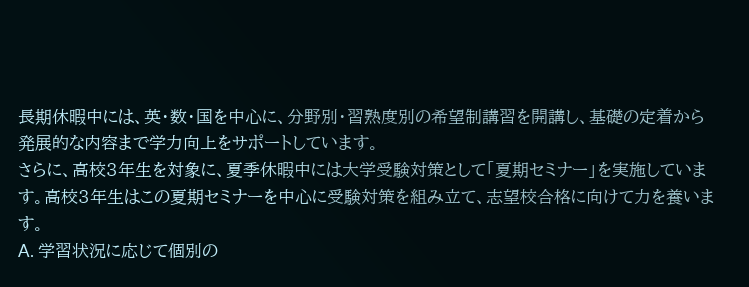長期休暇中には、英・数・国を中心に、分野別・習熟度別の希望制講習を開講し、基礎の定着から発展的な内容まで学力向上をサポートしています。
さらに、高校3年生を対象に、夏季休暇中には大学受験対策として「夏期セミナー」を実施しています。高校3年生はこの夏期セミナーを中心に受験対策を組み立て、志望校合格に向けて力を養います。
A. 学習状況に応じて個別の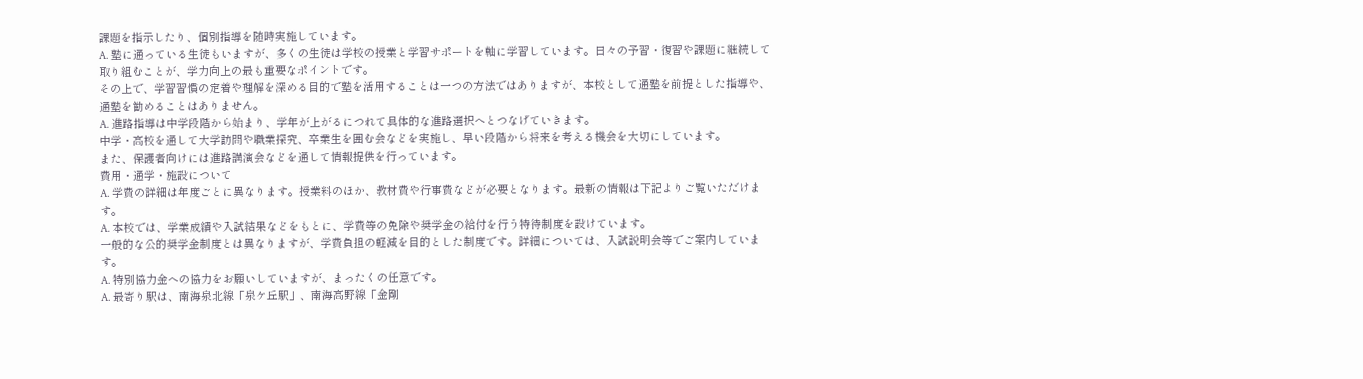課題を指示したり、個別指導を随時実施しています。
A. 塾に通っている生徒もいますが、多くの生徒は学校の授業と学習サポートを軸に学習しています。日々の予習・復習や課題に継続して取り組むことが、学力向上の最も重要なポイントです。
その上で、学習習慣の定着や理解を深める目的で塾を活用することは一つの方法ではありますが、本校として通塾を前提とした指導や、通塾を勧めることはありません。
A. 進路指導は中学段階から始まり、学年が上がるにつれて具体的な進路選択へとつなげていきます。
中学・高校を通して大学訪問や職業探究、卒業生を囲む会などを実施し、早い段階から将来を考える機会を大切にしています。
また、保護者向けには進路講演会などを通して情報提供を行っています。
費用・通学・施設について
A. 学費の詳細は年度ごとに異なります。授業料のほか、教材費や行事費などが必要となります。最新の情報は下記よりご覧いただけます。
A. 本校では、学業成績や入試結果などをもとに、学費等の免除や奨学金の給付を行う特待制度を設けています。
一般的な公的奨学金制度とは異なりますが、学費負担の軽減を目的とした制度です。詳細については、入試説明会等でご案内しています。
A. 特別協力金への協力をお願いしていますが、まったくの任意です。
A. 最寄り駅は、南海泉北線「泉ケ丘駅」、南海高野線「金剛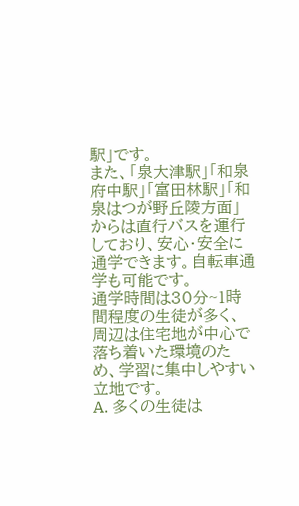駅」です。
また、「泉大津駅」「和泉府中駅」「富田林駅」「和泉はつが野丘陵方面」からは直行バスを運行しており、安心・安全に通学できます。自転車通学も可能です。
通学時間は30分~1時間程度の生徒が多く、周辺は住宅地が中心で落ち着いた環境のため、学習に集中しやすい立地です。
A. 多くの生徒は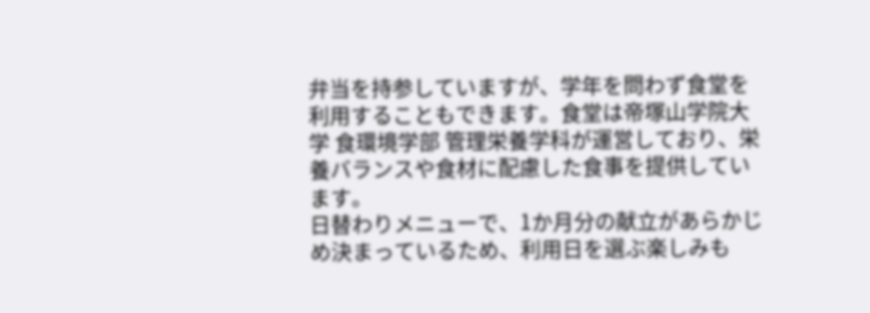弁当を持参していますが、学年を問わず食堂を利用することもできます。食堂は帝塚山学院大学 食環境学部 管理栄養学科が運営しており、栄養バランスや食材に配慮した食事を提供しています。
日替わりメニューで、1か月分の献立があらかじめ決まっているため、利用日を選ぶ楽しみも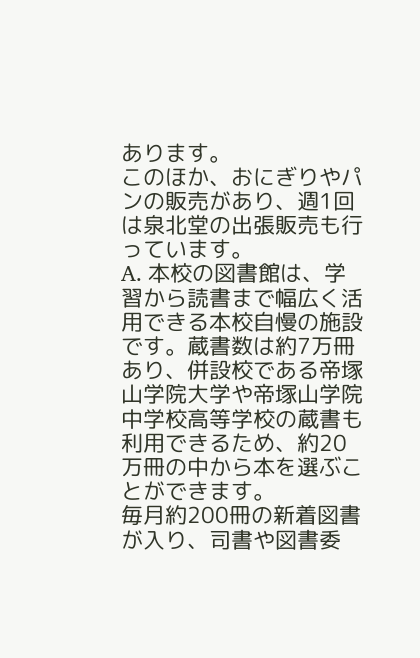あります。
このほか、おにぎりやパンの販売があり、週1回は泉北堂の出張販売も行っています。
A. 本校の図書館は、学習から読書まで幅広く活用できる本校自慢の施設です。蔵書数は約7万冊あり、併設校である帝塚山学院大学や帝塚山学院中学校高等学校の蔵書も利用できるため、約20万冊の中から本を選ぶことができます。
毎月約200冊の新着図書が入り、司書や図書委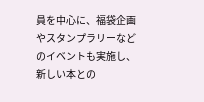員を中心に、福袋企画やスタンプラリーなどのイベントも実施し、新しい本との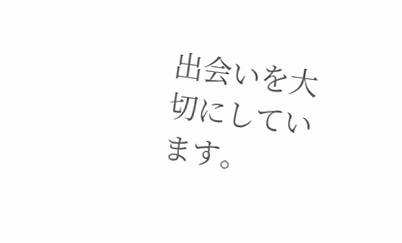出会いを大切にしています。